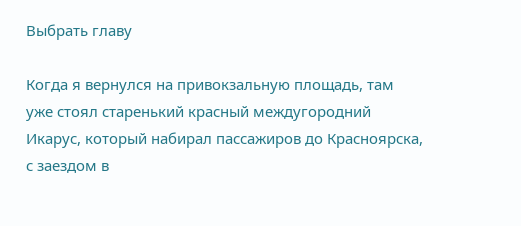Выбрать главу

Когда я вернулся на привокзальную площадь, там уже стоял старенький красный междугородний Икарус, который набирал пассажиров до Красноярска, с заездом в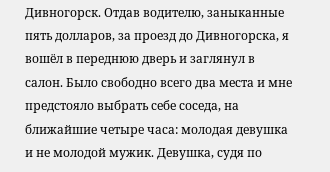Дивногорск. Отдав водителю, заныканные пять долларов, за проезд до Дивногорска, я вошёл в переднюю дверь и заглянул в салон. Было свободно всего два места и мне предстояло выбрать себе соседа, на ближайшие четыре часа: молодая девушка и не молодой мужик. Девушка, судя по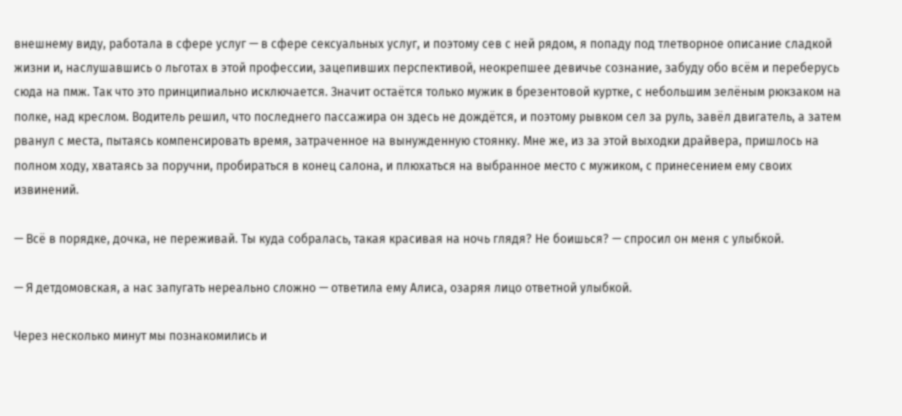внешнему виду, работала в сфере услуг — в сфере сексуальных услуг, и поэтому сев с ней рядом, я попаду под тлетворное описание сладкой жизни и, наслушавшись о льготах в этой профессии, зацепивших перспективой, неокрепшее девичье сознание, забуду обо всём и переберусь сюда на пмж. Так что это принципиально исключается. Значит остаётся только мужик в брезентовой куртке, с небольшим зелёным рюкзаком на полке, над креслом. Водитель решил, что последнего пассажира он здесь не дождётся, и поэтому рывком сел за руль, завёл двигатель, а затем рванул с места, пытаясь компенсировать время, затраченное на вынужденную стоянку. Мне же, из за этой выходки драйвера, пришлось на полном ходу, хватаясь за поручни, пробираться в конец салона, и плюхаться на выбранное место с мужиком, с принесением ему своих извинений.

— Всё в порядке, дочка, не переживай. Ты куда собралась, такая красивая на ночь глядя? Не боишься? — спросил он меня с улыбкой.

— Я детдомовская, а нас запугать нереально сложно — ответила ему Алиса, озаряя лицо ответной улыбкой.

Через несколько минут мы познакомились и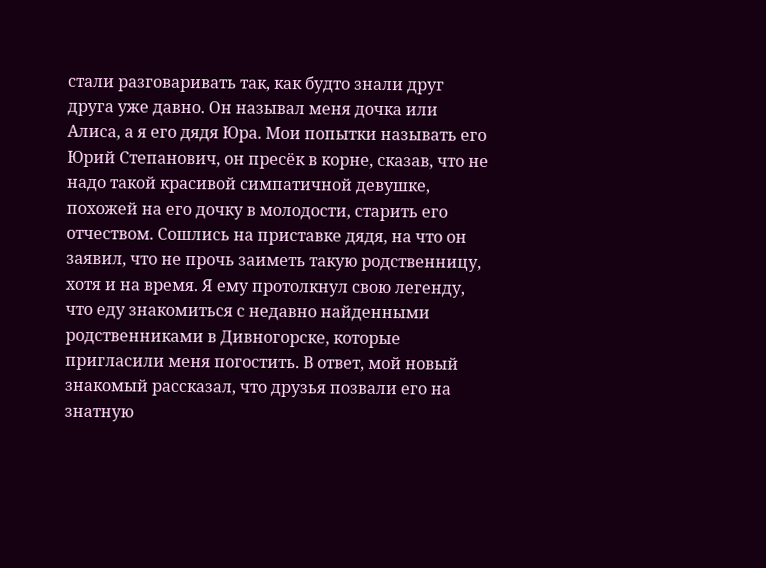стали разговаривать так, как будто знали друг друга уже давно. Он называл меня дочка или Алиса, а я его дядя Юра. Мои попытки называть его Юрий Степанович, он пресёк в корне, сказав, что не надо такой красивой симпатичной девушке, похожей на его дочку в молодости, старить его отчеством. Сошлись на приставке дядя, на что он заявил, что не прочь заиметь такую родственницу, хотя и на время. Я ему протолкнул свою легенду, что еду знакомиться с недавно найденными родственниками в Дивногорске, которые пригласили меня погостить. В ответ, мой новый знакомый рассказал, что друзья позвали его на знатную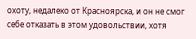охоту, недалеко от Красноярска, и он не смог себе отказать в этом удовольствии, хотя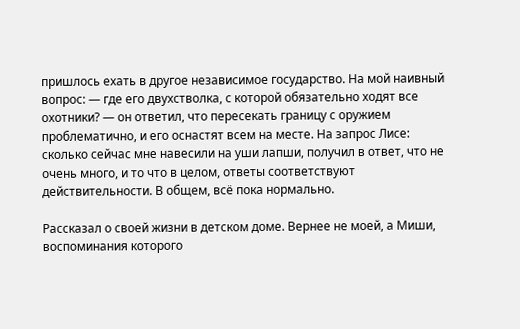пришлось ехать в другое независимое государство. На мой наивный вопрос: — где его двухстволка, с которой обязательно ходят все охотники? — он ответил, что пересекать границу с оружием проблематично, и его оснастят всем на месте. На запрос Лисе: сколько сейчас мне навесили на уши лапши, получил в ответ, что не очень много, и то что в целом, ответы соответствуют действительности. В общем, всё пока нормально.

Рассказал о своей жизни в детском доме. Вернее не моей, а Миши, воспоминания которого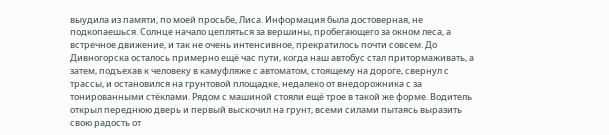выудила из памяти, по моей просьбе, Лиса. Информация была достоверная, не подкопаешься. Солнце начало цепляться за вершины, пробегающего за окном леса, а встречное движение, и так не очень интенсивное, прекратилось почти совсем. До Дивногорска осталось примерно ещё час пути, когда наш автобус стал притормаживать, а затем, подъехав к человеку в камуфляже с автоматом, стоящему на дороге, свернул с трассы, и остановился на грунтовой площадке, недалеко от внедорожника с за тонированными стёклами. Рядом с машиной стояли ещё трое в такой же форме. Водитель открыл переднюю дверь и первый выскочил на грунт, всеми силами пытаясь выразить свою радость от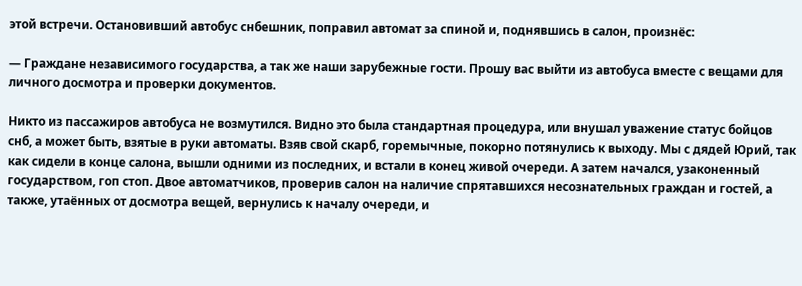этой встречи. Остановивший автобус снбешник, поправил автомат за спиной и, поднявшись в салон, произнёс:

— Граждане независимого государства, а так же наши зарубежные гости. Прошу вас выйти из автобуса вместе с вещами для личного досмотра и проверки документов.

Никто из пассажиров автобуса не возмутился. Видно это была стандартная процедура, или внушал уважение статус бойцов снб, а может быть, взятые в руки автоматы. Взяв свой скарб, горемычные, покорно потянулись к выходу. Мы с дядей Юрий, так как сидели в конце салона, вышли одними из последних, и встали в конец живой очереди. А затем начался, узаконенный государством, гоп стоп. Двое автоматчиков, проверив салон на наличие спрятавшихся несознательных граждан и гостей, а также, утаённых от досмотра вещей, вернулись к началу очереди, и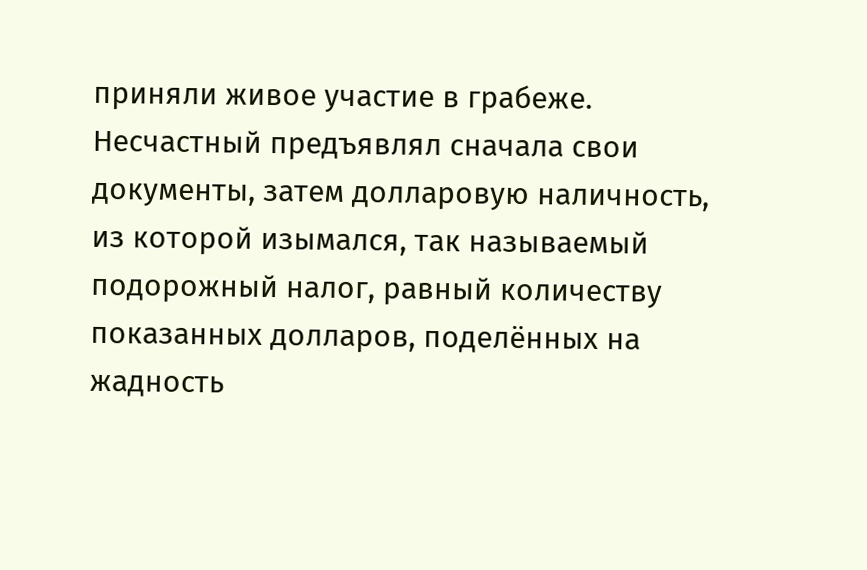приняли живое участие в грабеже. Несчастный предъявлял сначала свои документы, затем долларовую наличность, из которой изымался, так называемый подорожный налог, равный количеству показанных долларов, поделённых на жадность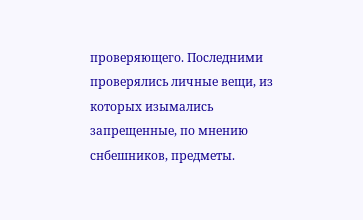проверяющего. Последними проверялись личные вещи, из которых изымались запрещенные, по мнению снбешников, предметы.